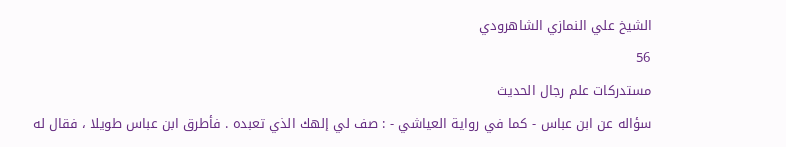الشيخ علي النمازي الشاهرودي
56
مستدركات علم رجال الحديث
سؤاله عن ابن عباس - كما في رواية العياشي - : صف لي إلهك الذي تعبده . فأطرق ابن عباس طويلا ، فقال له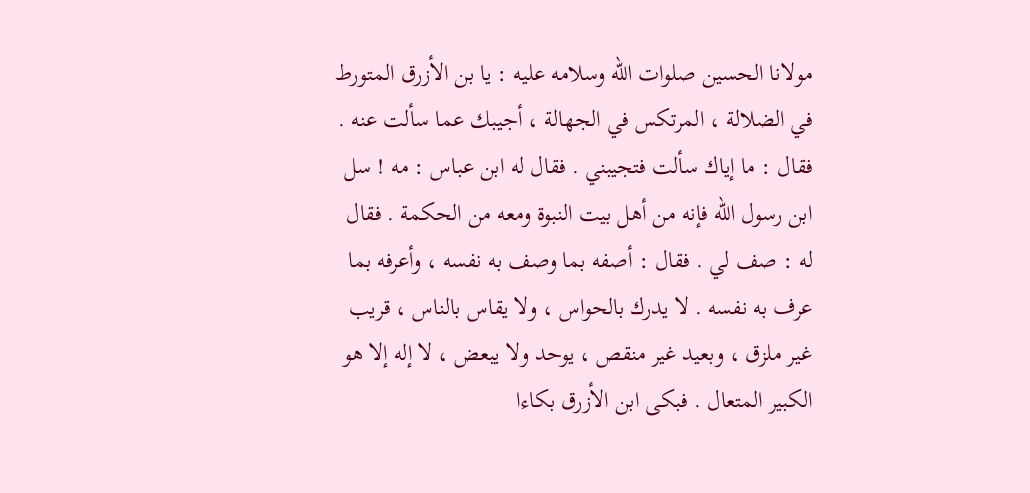مولانا الحسين صلوات الله وسلامه عليه : يا بن الأزرق المتورط في الضلالة ، المرتكس في الجهالة ، أجيبك عما سألت عنه . فقال : ما إياك سألت فتجيبني . فقال له ابن عباس : مه ! سل ابن رسول الله فإنه من أهل بيت النبوة ومعه من الحكمة . فقال له : صف لي . فقال : أصفه بما وصف به نفسه ، وأعرفه بما عرف به نفسه . لا يدرك بالحواس ، ولا يقاس بالناس ، قريب غير ملزق ، وبعيد غير منقص ، يوحد ولا يبعض ، لا إله إلا هو الكبير المتعال . فبكى ابن الأزرق بكاءا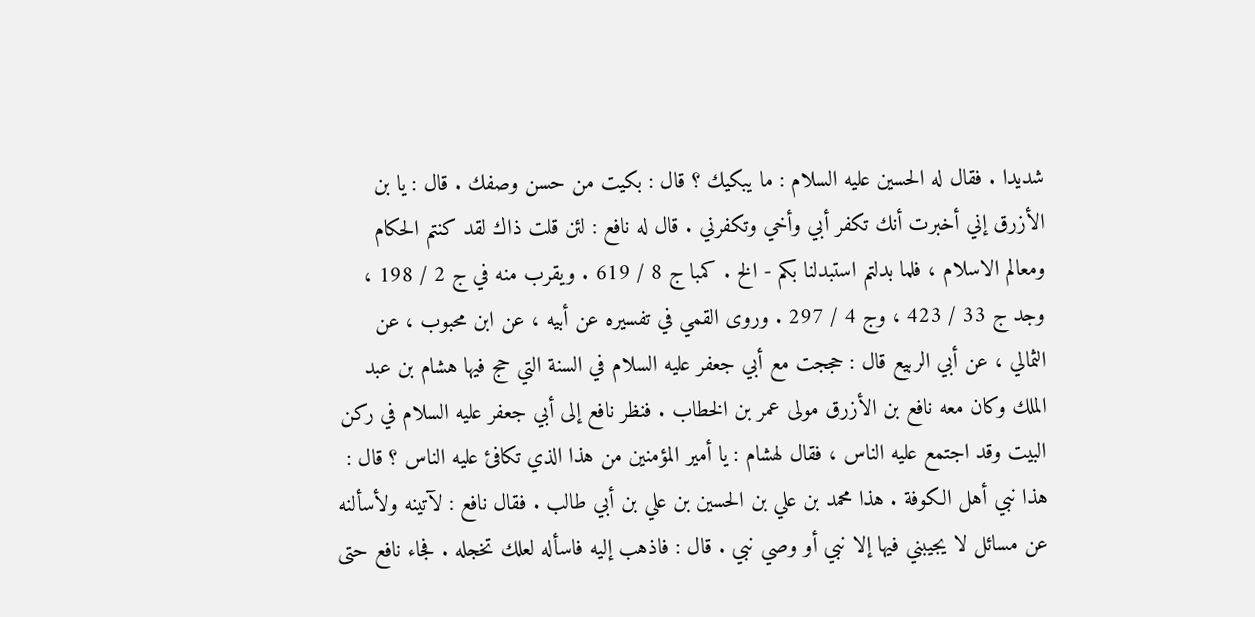شديدا . فقال له الحسين عليه السلام : ما يبكيك ؟ قال : بكيت من حسن وصفك . قال : يا بن الأزرق إني أخبرت أنك تكفر أبي وأخي وتكفرني . قال له نافع : لئن قلت ذاك لقد كنتم الحكام ومعالم الاسلام ، فلما بدلتم استبدلنا بكم - الخ . كمبا ج 8 / 619 . ويقرب منه في ج 2 / 198 ، وجد ج 33 / 423 ، وج 4 / 297 . وروى القمي في تفسيره عن أبيه ، عن ابن محبوب ، عن الثمالي ، عن أبي الربيع قال : حججت مع أبي جعفر عليه السلام في السنة التي حج فيها هشام بن عبد الملك وكان معه نافع بن الأزرق مولى عمر بن الخطاب . فنظر نافع إلى أبي جعفر عليه السلام في ركن البيت وقد اجتمع عليه الناس ، فقال لهشام : يا أمير المؤمنين من هذا الذي تكافئ عليه الناس ؟ قال : هذا نبي أهل الكوفة . هذا محمد بن علي بن الحسين بن علي بن أبي طالب . فقال نافع : لآتينه ولأسألنه عن مسائل لا يجيبني فيها إلا نبي أو وصي نبي . قال : فاذهب إليه فاسأله لعلك تخجله . فجاء نافع حتى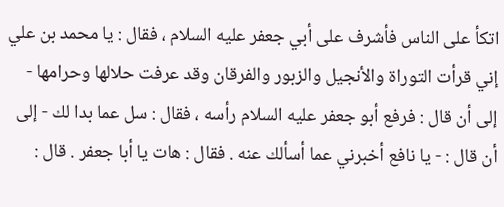اتكأ على الناس فأشرف على أبي جعفر عليه السلام ، فقال : يا محمد بن علي إني قرأت التوراة والأنجيل والزبور والفرقان وقد عرفت حلالها وحرامها - إلى أن قال : فرفع أبو جعفر عليه السلام رأسه ، فقال : سل عما بدا لك - إلى أن قال : - يا نافع أخبرني عما أسألك عنه . فقال : هات يا أبا جعفر . قال :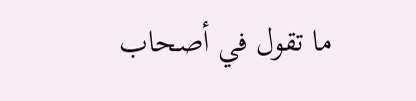ما تقول في أصحاب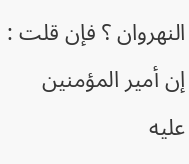النهروان ؟ فإن قلت : إن أمير المؤمنين عليه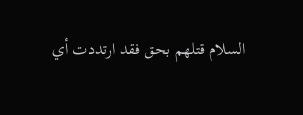السلام قتلهم بحق فقد ارتددت أي